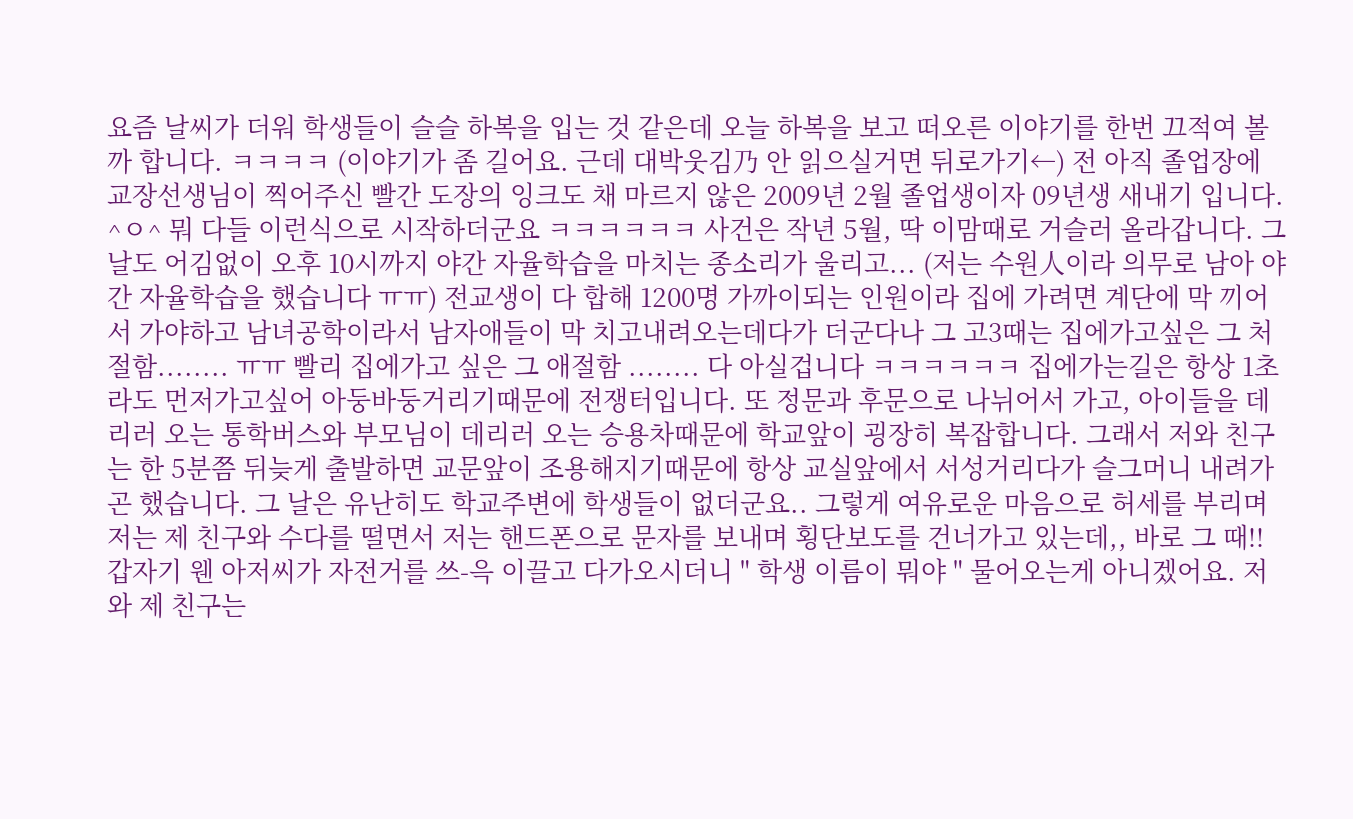요즘 날씨가 더워 학생들이 슬슬 하복을 입는 것 같은데 오늘 하복을 보고 떠오른 이야기를 한번 끄적여 볼까 합니다. ㅋㅋㅋㅋ (이야기가 좀 길어요. 근데 대박웃김乃 안 읽으실거면 뒤로가기←) 전 아직 졸업장에 교장선생님이 찍어주신 빨간 도장의 잉크도 채 마르지 않은 2009년 2월 졸업생이자 09년생 새내기 입니다. ^ㅇ^ 뭐 다들 이런식으로 시작하더군요 ㅋㅋㅋㅋㅋㅋ 사건은 작년 5월, 딱 이맘때로 거슬러 올라갑니다. 그날도 어김없이 오후 10시까지 야간 자율학습을 마치는 종소리가 울리고... (저는 수원人이라 의무로 남아 야간 자율학습을 했습니다 ㅠㅠ) 전교생이 다 합해 1200명 가까이되는 인원이라 집에 가려면 계단에 막 끼어서 가야하고 남녀공학이라서 남자애들이 막 치고내려오는데다가 더군다나 그 고3때는 집에가고싶은 그 처절함........ ㅠㅠ 빨리 집에가고 싶은 그 애절함 ........ 다 아실겁니다 ㅋㅋㅋㅋㅋㅋ 집에가는길은 항상 1초라도 먼저가고싶어 아둥바둥거리기때문에 전쟁터입니다. 또 정문과 후문으로 나뉘어서 가고, 아이들을 데리러 오는 통학버스와 부모님이 데리러 오는 승용차때문에 학교앞이 굉장히 복잡합니다. 그래서 저와 친구는 한 5분쯤 뒤늦게 출발하면 교문앞이 조용해지기때문에 항상 교실앞에서 서성거리다가 슬그머니 내려가곤 했습니다. 그 날은 유난히도 학교주변에 학생들이 없더군요.. 그렇게 여유로운 마음으로 허세를 부리며 저는 제 친구와 수다를 떨면서 저는 핸드폰으로 문자를 보내며 횡단보도를 건너가고 있는데,, 바로 그 때!! 갑자기 웬 아저씨가 자전거를 쓰-윽 이끌고 다가오시더니 " 학생 이름이 뭐야 " 물어오는게 아니겠어요. 저와 제 친구는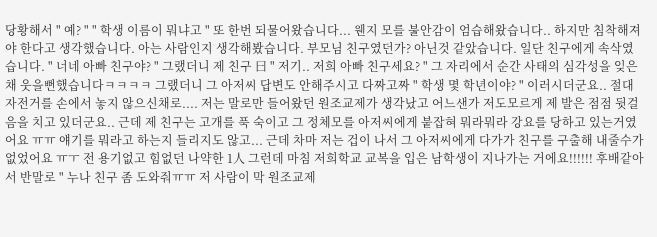당황해서 " 예? " " 학생 이름이 뭐냐고 " 또 한번 되물어왔습니다... 웬지 모를 불안감이 엄습해왔습니다.. 하지만 침착해져야 한다고 생각했습니다. 아는 사람인지 생각해봤습니다. 부모님 친구였던가? 아닌것 같았습니다. 일단 친구에게 속삭였습니다. " 너네 아빠 친구야? " 그랬더니 제 친구 曰 " 저기.. 저희 아빠 친구세요? " 그 자리에서 순간 사태의 심각성을 잊은채 웃을뻔했습니다ㅋㅋㅋㅋ 그랬더니 그 아저씨 답변도 안해주시고 다짜고짜 " 학생 몇 학년이야? " 이러시더군요.. 절대 자전거를 손에서 놓지 않으신채로.... 저는 말로만 들어왔던 원조교제가 생각났고 어느샌가 저도모르게 제 발은 점점 뒷걸음을 치고 있더군요.. 근데 제 친구는 고개를 푹 숙이고 그 정체모를 아저씨에게 붙잡혀 뭐라뭐라 강요를 당하고 있는거였어요 ㅠㅠ 얘기를 뭐라고 하는지 들리지도 않고... 근데 차마 저는 겁이 나서 그 아저씨에게 다가가 친구를 구출해 내줄수가 없었어요 ㅠㅜ 전 용기없고 힘없던 나약한 1人 그런데 마침 저희학교 교복을 입은 남학생이 지나가는 거에요!!!!!! 후배같아서 반말로 " 누나 친구 좀 도와줘ㅠㅠ 저 사람이 막 원조교제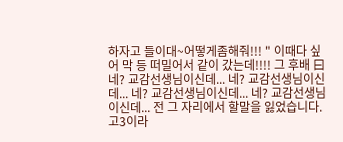하자고 들이대~어떻게좀해줘!!! " 이때다 싶어 막 등 떠밀어서 같이 갔는데!!!! 그 후배 曰 네? 교감선생님이신데... 네? 교감선생님이신데... 네? 교감선생님이신데... 네? 교감선생님이신데... 전 그 자리에서 할말을 잃었습니다. 고3이라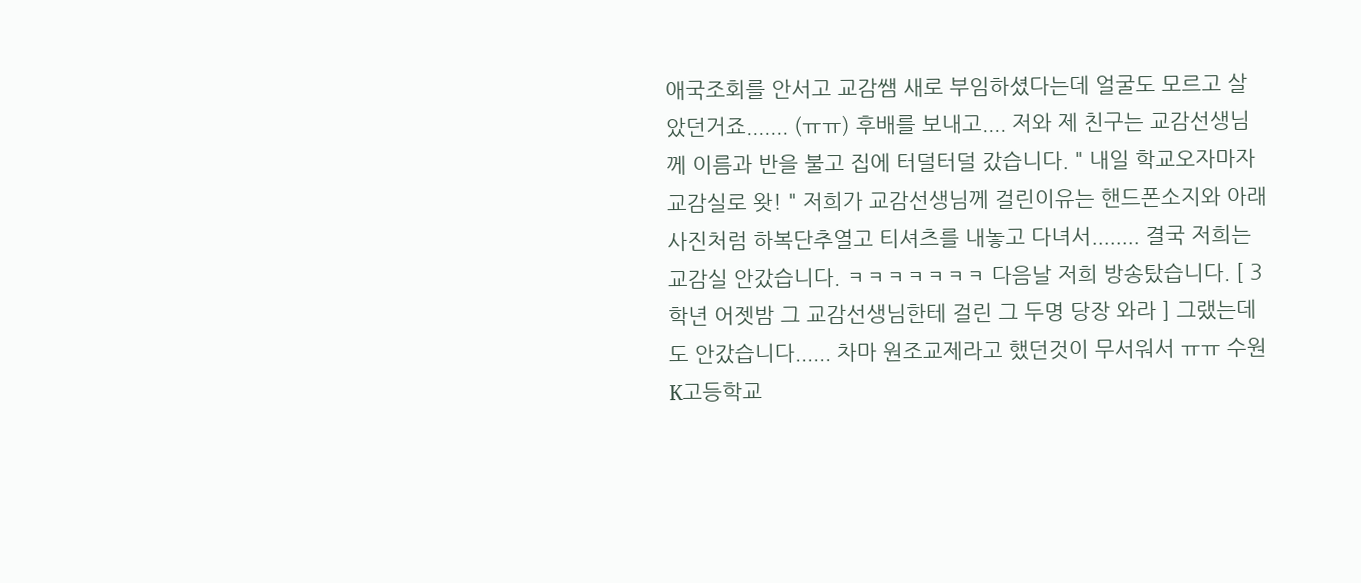애국조회를 안서고 교감쌤 새로 부임하셨다는데 얼굴도 모르고 살았던거죠....... (ㅠㅠ) 후배를 보내고.... 저와 제 친구는 교감선생님께 이름과 반을 불고 집에 터덜터덜 갔습니다. " 내일 학교오자마자 교감실로 왓! " 저희가 교감선생님께 걸린이유는 핸드폰소지와 아래 사진처럼 하복단추열고 티셔츠를 내놓고 다녀서........ 결국 저희는 교감실 안갔습니다. ㅋㅋㅋㅋㅋㅋㅋ 다음날 저희 방송탔습니다. [ 3학년 어젯밤 그 교감선생님한테 걸린 그 두명 당장 와라 ] 그랬는데도 안갔습니다...... 차마 원조교제라고 했던것이 무서워서 ㅠㅠ 수원K고등학교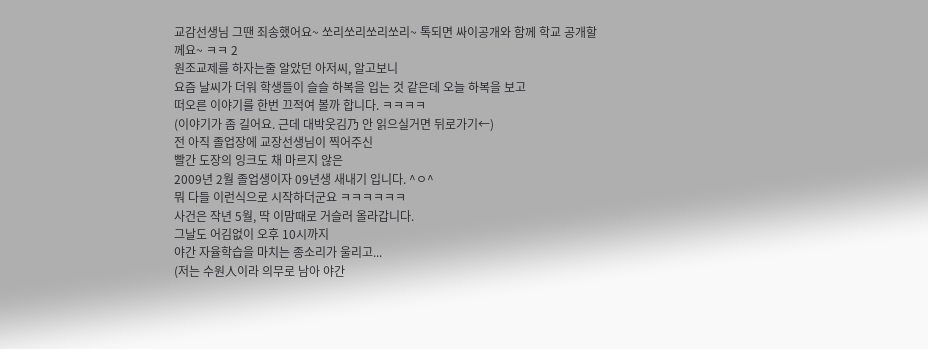교감선생님 그땐 죄송했어요~ 쏘리쏘리쏘리쏘리~ 톡되면 싸이공개와 함께 학교 공개할께요~ ㅋㅋ 2
원조교제를 하자는줄 알았던 아저씨, 알고보니
요즘 날씨가 더워 학생들이 슬슬 하복을 입는 것 같은데 오늘 하복을 보고
떠오른 이야기를 한번 끄적여 볼까 합니다. ㅋㅋㅋㅋ
(이야기가 좀 길어요. 근데 대박웃김乃 안 읽으실거면 뒤로가기←)
전 아직 졸업장에 교장선생님이 찍어주신
빨간 도장의 잉크도 채 마르지 않은
2009년 2월 졸업생이자 09년생 새내기 입니다. ^ㅇ^
뭐 다들 이런식으로 시작하더군요 ㅋㅋㅋㅋㅋㅋ
사건은 작년 5월, 딱 이맘때로 거슬러 올라갑니다.
그날도 어김없이 오후 10시까지
야간 자율학습을 마치는 종소리가 울리고...
(저는 수원人이라 의무로 남아 야간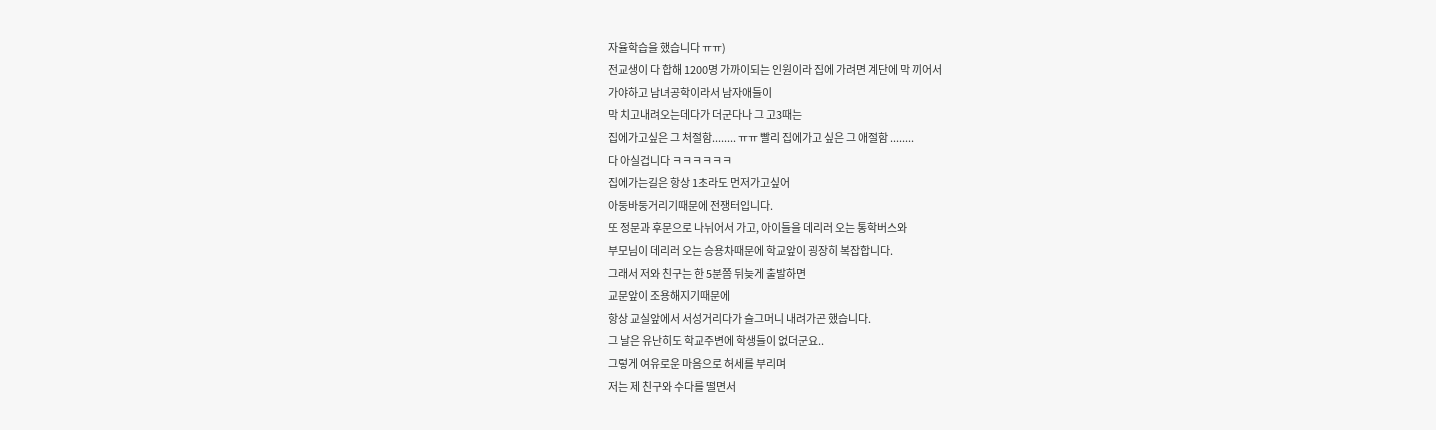자율학습을 했습니다 ㅠㅠ)
전교생이 다 합해 1200명 가까이되는 인원이라 집에 가려면 계단에 막 끼어서
가야하고 남녀공학이라서 남자애들이
막 치고내려오는데다가 더군다나 그 고3때는
집에가고싶은 그 처절함........ ㅠㅠ 빨리 집에가고 싶은 그 애절함 ........
다 아실겁니다 ㅋㅋㅋㅋㅋㅋ
집에가는길은 항상 1초라도 먼저가고싶어
아둥바둥거리기때문에 전쟁터입니다.
또 정문과 후문으로 나뉘어서 가고, 아이들을 데리러 오는 통학버스와
부모님이 데리러 오는 승용차때문에 학교앞이 굉장히 복잡합니다.
그래서 저와 친구는 한 5분쯤 뒤늦게 출발하면
교문앞이 조용해지기때문에
항상 교실앞에서 서성거리다가 슬그머니 내려가곤 했습니다.
그 날은 유난히도 학교주변에 학생들이 없더군요..
그렇게 여유로운 마음으로 허세를 부리며
저는 제 친구와 수다를 떨면서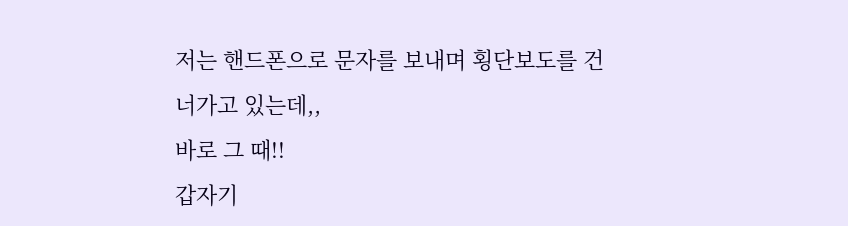저는 핸드폰으로 문자를 보내며 횡단보도를 건너가고 있는데,,
바로 그 때!!
갑자기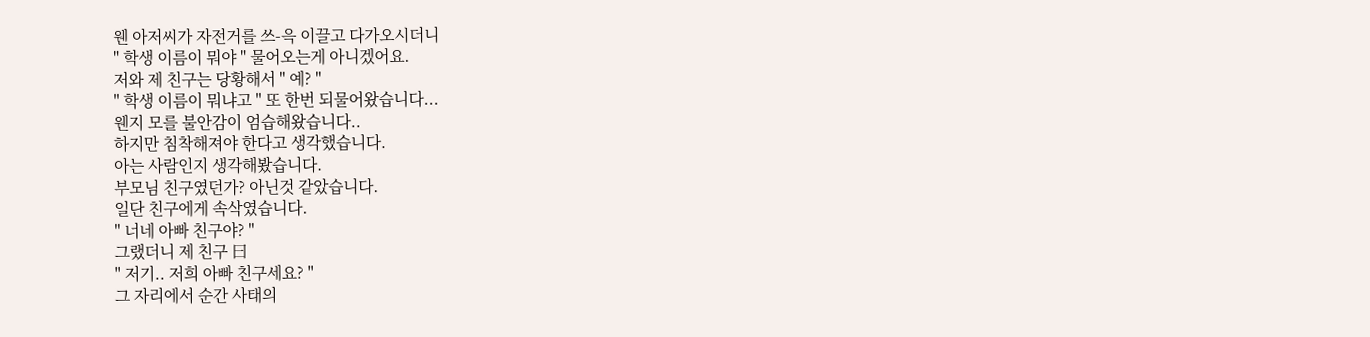웬 아저씨가 자전거를 쓰-윽 이끌고 다가오시더니
" 학생 이름이 뭐야 " 물어오는게 아니겠어요.
저와 제 친구는 당황해서 " 예? "
" 학생 이름이 뭐냐고 " 또 한번 되물어왔습니다...
웬지 모를 불안감이 엄습해왔습니다..
하지만 침착해져야 한다고 생각했습니다.
아는 사람인지 생각해봤습니다.
부모님 친구였던가? 아닌것 같았습니다.
일단 친구에게 속삭였습니다.
" 너네 아빠 친구야? "
그랬더니 제 친구 曰
" 저기.. 저희 아빠 친구세요? "
그 자리에서 순간 사태의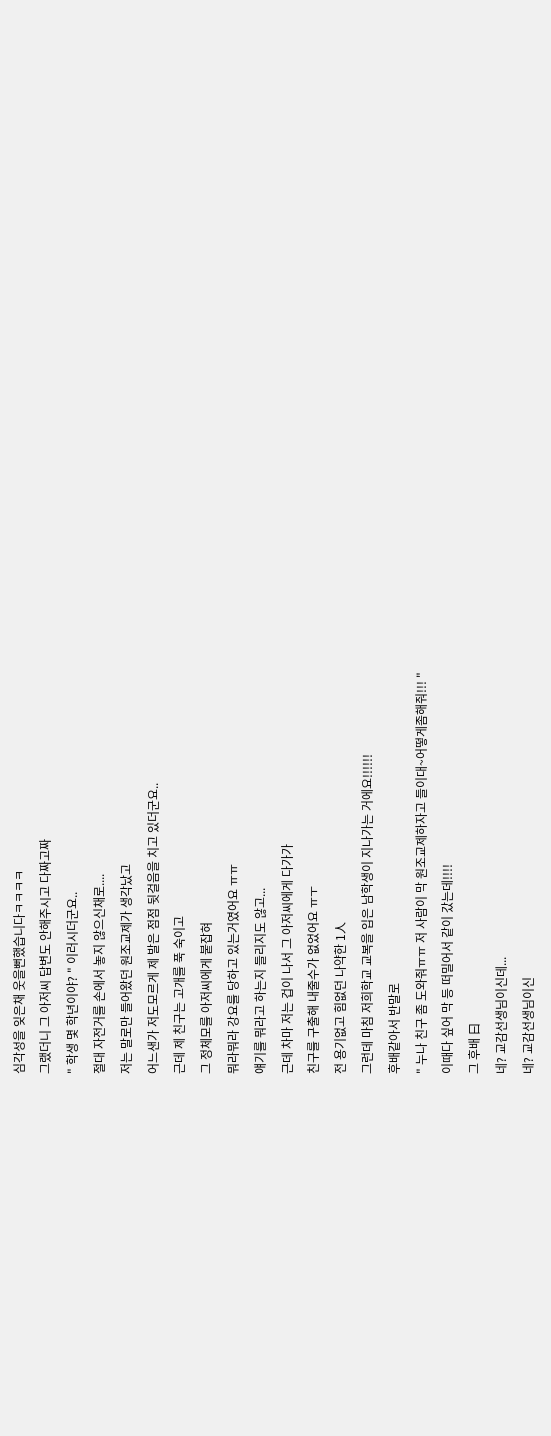심각성을 잊은채 웃을뻔했습니다ㅋㅋㅋㅋ
그랬더니 그 아저씨 답변도 안해주시고 다짜고짜
" 학생 몇 학년이야? " 이러시더군요..
절대 자전거를 손에서 놓지 않으신채로....
저는 말로만 들어왔던 원조교제가 생각났고
어느샌가 저도모르게 제 발은 점점 뒷걸음을 치고 있더군요..
근데 제 친구는 고개를 푹 숙이고
그 정체모를 아저씨에게 붙잡혀
뭐라뭐라 강요를 당하고 있는거였어요 ㅠㅠ
얘기를 뭐라고 하는지 들리지도 않고...
근데 차마 저는 겁이 나서 그 아저씨에게 다가가
친구를 구출해 내줄수가 없었어요 ㅠㅜ
전 용기없고 힘없던 나약한 1人
그런데 마침 저희학교 교복을 입은 남학생이 지나가는 거에요!!!!!!
후배같아서 반말로
" 누나 친구 좀 도와줘ㅠㅠ 저 사람이 막 원조교제하자고 들이대~어떻게좀해줘!!! "
이때다 싶어 막 등 떠밀어서 같이 갔는데!!!!
그 후배 曰
네? 교감선생님이신데...
네? 교감선생님이신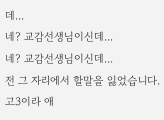데...
네? 교감선생님이신데...
네? 교감선생님이신데...
전 그 자리에서 할말을 잃었습니다.
고3이라 애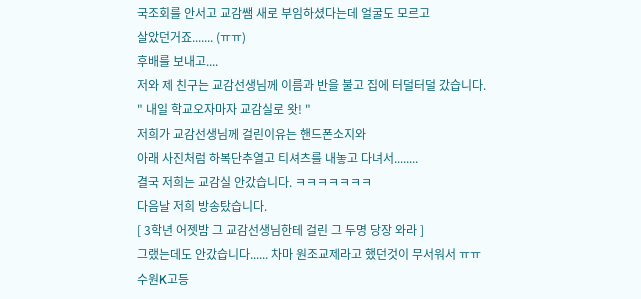국조회를 안서고 교감쌤 새로 부임하셨다는데 얼굴도 모르고
살았던거죠....... (ㅠㅠ)
후배를 보내고....
저와 제 친구는 교감선생님께 이름과 반을 불고 집에 터덜터덜 갔습니다.
" 내일 학교오자마자 교감실로 왓! "
저희가 교감선생님께 걸린이유는 핸드폰소지와
아래 사진처럼 하복단추열고 티셔츠를 내놓고 다녀서........
결국 저희는 교감실 안갔습니다. ㅋㅋㅋㅋㅋㅋㅋ
다음날 저희 방송탔습니다.
[ 3학년 어젯밤 그 교감선생님한테 걸린 그 두명 당장 와라 ]
그랬는데도 안갔습니다...... 차마 원조교제라고 했던것이 무서워서 ㅠㅠ
수원K고등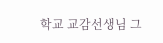학교 교감선생님 그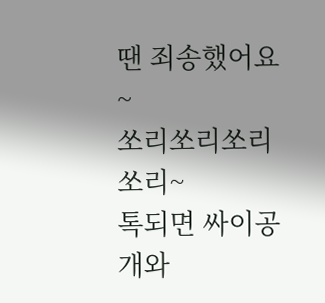땐 죄송했어요~
쏘리쏘리쏘리쏘리~
톡되면 싸이공개와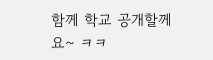함께 학교 공개할께요~ ㅋㅋ